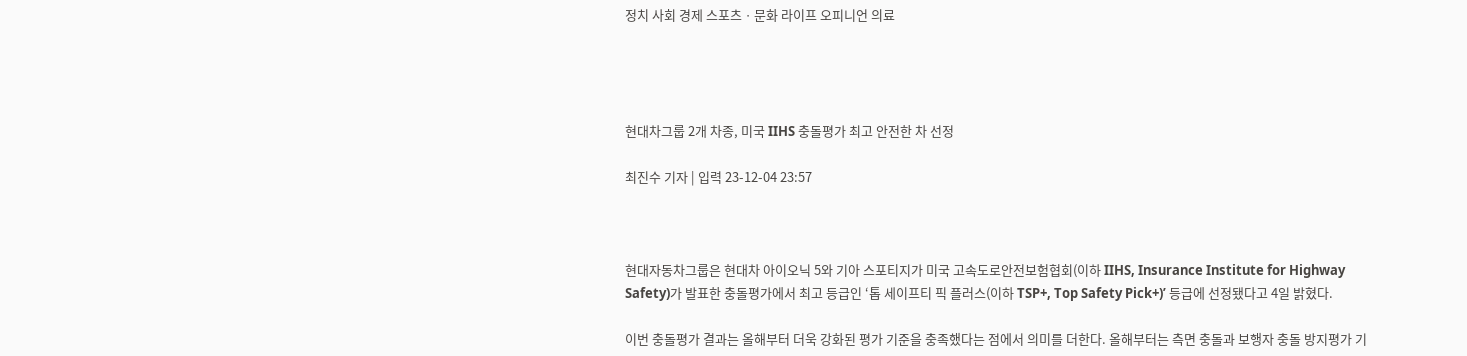정치 사회 경제 스포츠ㆍ문화 라이프 오피니언 의료




현대차그룹 2개 차종, 미국 IIHS 충돌평가 최고 안전한 차 선정

최진수 기자 | 입력 23-12-04 23:57



현대자동차그룹은 현대차 아이오닉 5와 기아 스포티지가 미국 고속도로안전보험협회(이하 IIHS, Insurance Institute for Highway Safety)가 발표한 충돌평가에서 최고 등급인 ‘톱 세이프티 픽 플러스(이하 TSP+, Top Safety Pick+)’ 등급에 선정됐다고 4일 밝혔다.

이번 충돌평가 결과는 올해부터 더욱 강화된 평가 기준을 충족했다는 점에서 의미를 더한다. 올해부터는 측면 충돌과 보행자 충돌 방지평가 기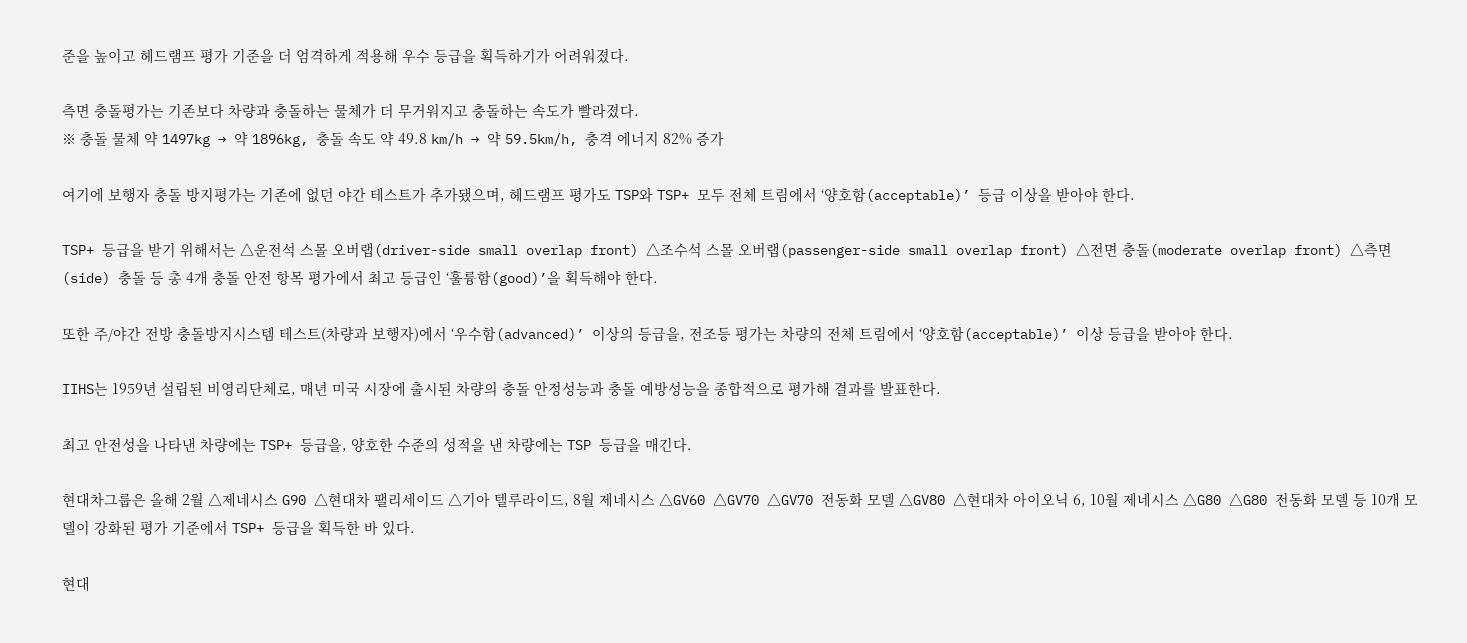준을 높이고 헤드램프 평가 기준을 더 엄격하게 적용해 우수 등급을 획득하기가 어려워졌다.

측면 충돌평가는 기존보다 차량과 충돌하는 물체가 더 무거워지고 충돌하는 속도가 빨라졌다.
※ 충돌 물체 약 1497kg → 약 1896kg, 충돌 속도 약 49.8 km/h → 약 59.5km/h, 충격 에너지 82% 증가

여기에 보행자 충돌 방지평가는 기존에 없던 야간 테스트가 추가됐으며, 헤드램프 평가도 TSP와 TSP+ 모두 전체 트림에서 ‘양호함(acceptable)’ 등급 이상을 받아야 한다.

TSP+ 등급을 받기 위해서는 △운전석 스몰 오버랩(driver-side small overlap front) △조수석 스몰 오버랩(passenger-side small overlap front) △전면 충돌(moderate overlap front) △측면(side) 충돌 등 총 4개 충돌 안전 항목 평가에서 최고 등급인 ‘훌륭함(good)’을 획득해야 한다.

또한 주/야간 전방 충돌방지시스템 테스트(차량과 보행자)에서 ‘우수함(advanced)’ 이상의 등급을, 전조등 평가는 차량의 전체 트림에서 ‘양호함(acceptable)’ 이상 등급을 받아야 한다.

IIHS는 1959년 설립된 비영리단체로, 매년 미국 시장에 출시된 차량의 충돌 안정성능과 충돌 예방성능을 종합적으로 평가해 결과를 발표한다.

최고 안전성을 나타낸 차량에는 TSP+ 등급을, 양호한 수준의 성적을 낸 차량에는 TSP 등급을 매긴다.

현대차그룹은 올해 2월 △제네시스 G90 △현대차 팰리세이드 △기아 텔루라이드, 8월 제네시스 △GV60 △GV70 △GV70 전동화 모델 △GV80 △현대차 아이오닉 6, 10월 제네시스 △G80 △G80 전동화 모델 등 10개 모델이 강화된 평가 기준에서 TSP+ 등급을 획득한 바 있다.

현대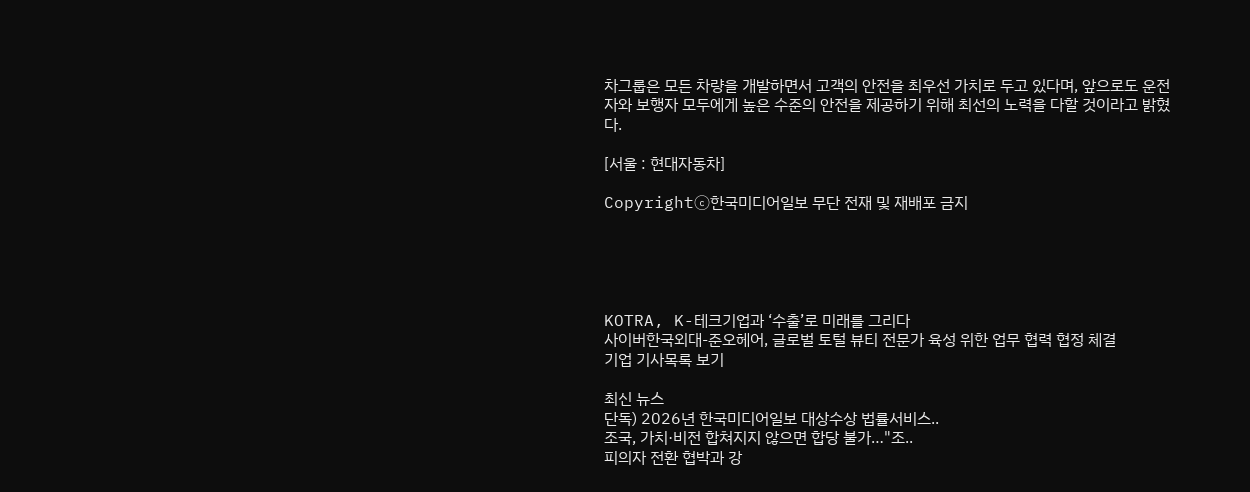차그룹은 모든 차량을 개발하면서 고객의 안전을 최우선 가치로 두고 있다며, 앞으로도 운전자와 보행자 모두에게 높은 수준의 안전을 제공하기 위해 최선의 노력을 다할 것이라고 밝혔다.

[서울 : 현대자동차]

Copyrightⓒ한국미디어일보 무단 전재 및 재배포 금지





KOTRA, K-테크기업과 ‘수출’로 미래를 그리다
사이버한국외대-준오헤어, 글로벌 토털 뷰티 전문가 육성 위한 업무 협력 협정 체결
기업 기사목록 보기

최신 뉴스
단독) 2026년 한국미디어일보 대상수상 법률서비스..
조국, 가치·비전 합쳐지지 않으면 합당 불가…"조..
피의자 전환 협박과 강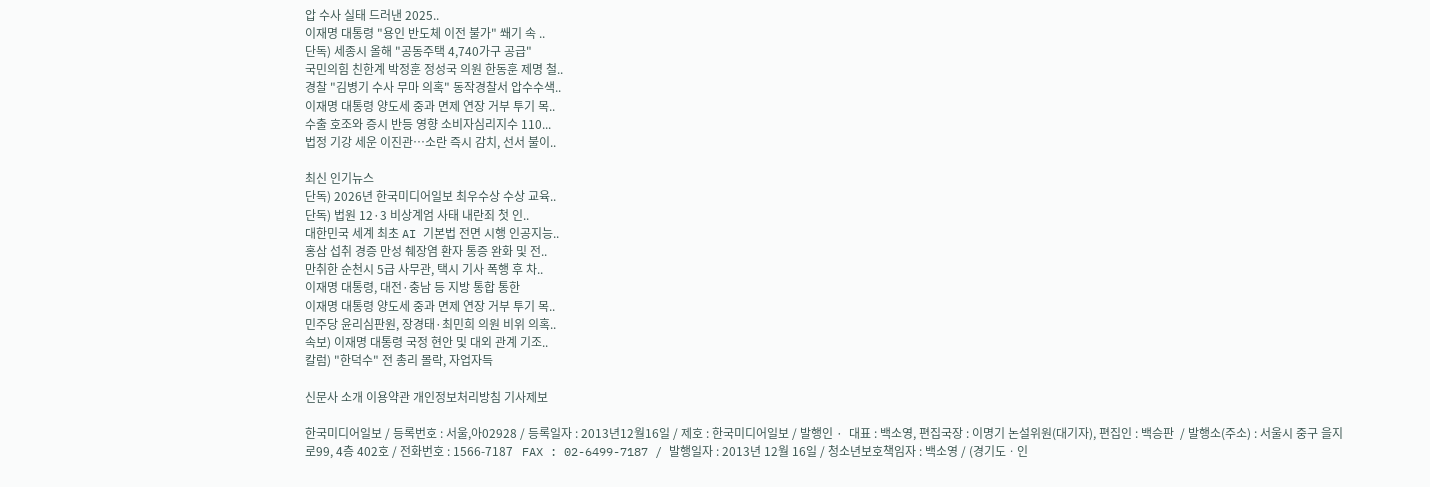압 수사 실태 드러낸 2025..
이재명 대통령 "용인 반도체 이전 불가" 쐐기 속 ..
단독) 세종시 올해 "공동주택 4,740가구 공급"
국민의힘 친한계 박정훈 정성국 의원 한동훈 제명 철..
경찰 "김병기 수사 무마 의혹" 동작경찰서 압수수색..
이재명 대통령 양도세 중과 면제 연장 거부 투기 목..
수출 호조와 증시 반등 영향 소비자심리지수 110...
법정 기강 세운 이진관…소란 즉시 감치, 선서 불이..

최신 인기뉴스
단독) 2026년 한국미디어일보 최우수상 수상 교육..
단독) 법원 12·3 비상계엄 사태 내란죄 첫 인..
대한민국 세계 최초 AI 기본법 전면 시행 인공지능..
홍삼 섭취 경증 만성 췌장염 환자 통증 완화 및 전..
만취한 순천시 5급 사무관, 택시 기사 폭행 후 차..
이재명 대통령, 대전·충남 등 지방 통합 통한
이재명 대통령 양도세 중과 면제 연장 거부 투기 목..
민주당 윤리심판원, 장경태·최민희 의원 비위 의혹..
속보) 이재명 대통령 국정 현안 및 대외 관계 기조..
칼럼) "한덕수" 전 총리 몰락, 자업자득

신문사 소개 이용약관 개인정보처리방침 기사제보

한국미디어일보 / 등록번호 : 서울,아02928 / 등록일자 : 2013년12월16일 / 제호 : 한국미디어일보 / 발행인 ·  대표 : 백소영, 편집국장 : 이명기 논설위원(대기자), 편집인 : 백승판  / 발행소(주소) : 서울시 중구 을지로99, 4층 402호 / 전화번호 : 1566-7187   FAX : 02-6499-7187 / 발행일자 : 2013년 12월 16일 / 청소년보호책임자 : 백소영 / (경기도ㆍ인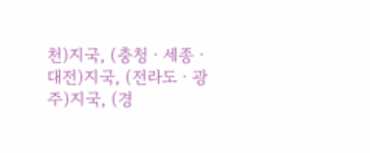천)지국, (충청ㆍ세종ㆍ대전)지국, (전라도ㆍ광주)지국, (경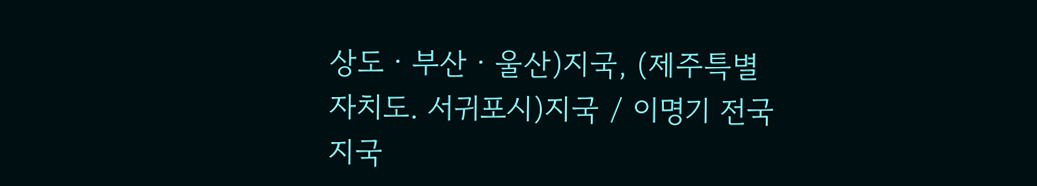상도ㆍ부산ㆍ울산)지국, (제주특별자치도. 서귀포시)지국 / 이명기 전국지국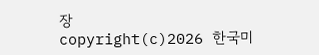장
copyright(c)2026 한국미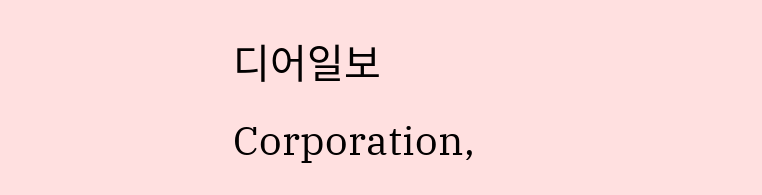디어일보 Corporation,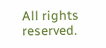All rights reserved.